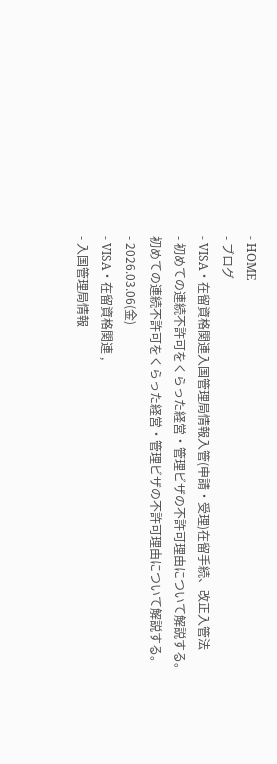- HOME
- ブログ
- VISA・在留資格関連入国管理局情報入管(申請・受理)在留手続、改正入管法
- 初めての連続不許可をくらった経営・管理ビザの不許可理由について解説する。
初めての連続不許可をくらった経営・管理ビザの不許可理由について解説する。
- 2026.03.06(金)
- VISA・在留資格関連 ,
- 入国管理局情報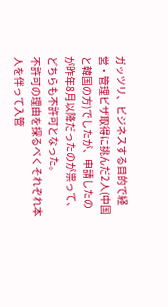ガッツリ、ビジネスする目的で経営・管理ビザ取得に挑んだ2人(中国と韓国の方)でしたが、申請したのが昨年8月以降だったのが祟って、どちらも不許可となった。
不許可の理由を探るべくそれぞれ本人を伴って入管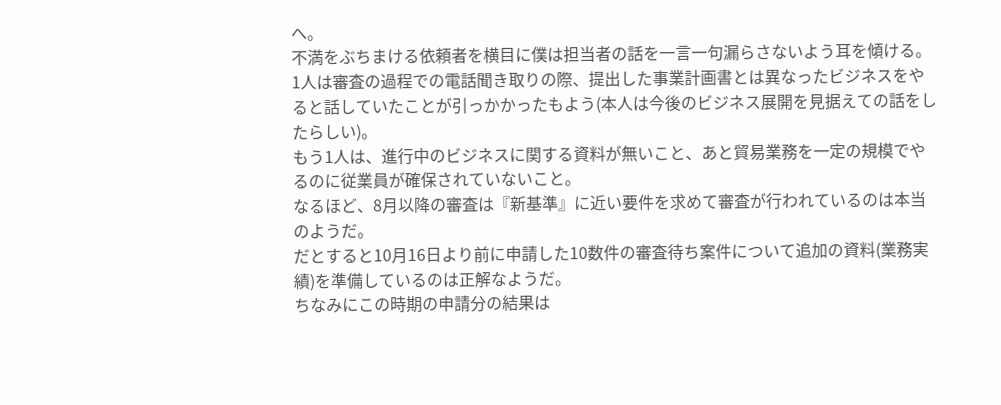へ。
不満をぶちまける依頼者を横目に僕は担当者の話を一言一句漏らさないよう耳を傾ける。
1人は審査の過程での電話聞き取りの際、提出した事業計画書とは異なったビジネスをやると話していたことが引っかかったもよう(本人は今後のビジネス展開を見据えての話をしたらしい)。
もう1人は、進行中のビジネスに関する資料が無いこと、あと貿易業務を一定の規模でやるのに従業員が確保されていないこと。
なるほど、8月以降の審査は『新基準』に近い要件を求めて審査が行われているのは本当のようだ。
だとすると10月16日より前に申請した10数件の審査待ち案件について追加の資料(業務実績)を準備しているのは正解なようだ。
ちなみにこの時期の申請分の結果は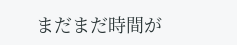まだまだ時間が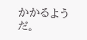かかるようだ。